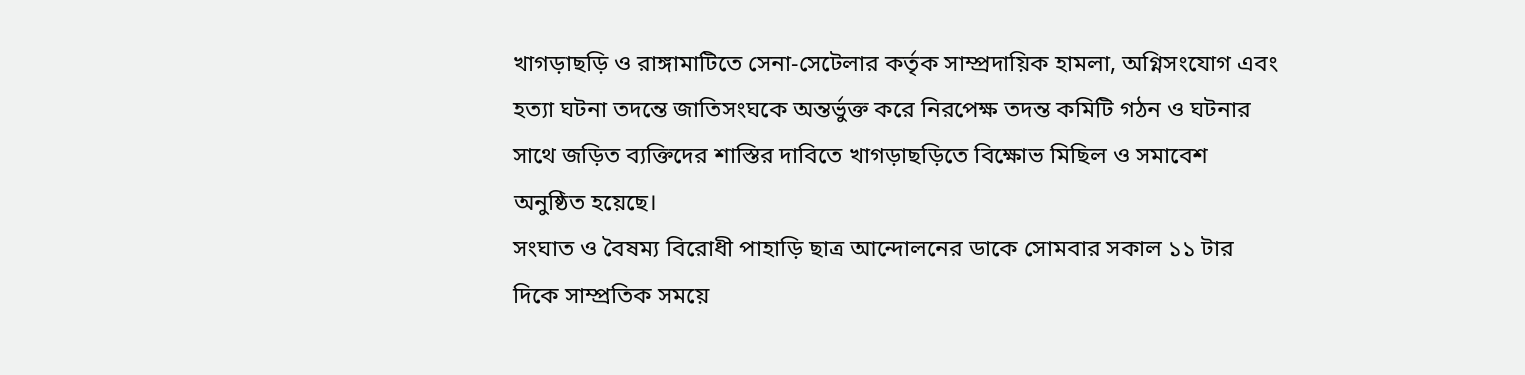খাগড়াছড়ি ও রাঙ্গামাটিতে সেনা-সেটেলার কর্তৃক সাম্প্রদায়িক হামলা, অগ্নিসংযোগ এবং হত্যা ঘটনা তদন্তে জাতিসংঘকে অন্তর্ভুক্ত করে নিরপেক্ষ তদন্ত কমিটি গঠন ও ঘটনার সাথে জড়িত ব্যক্তিদের শাস্তির দাবিতে খাগড়াছড়িতে বিক্ষোভ মিছিল ও সমাবেশ অনুষ্ঠিত হয়েছে।
সংঘাত ও বৈষম্য বিরোধী পাহাড়ি ছাত্র আন্দোলনের ডাকে সোমবার সকাল ১১ টার দিকে সাম্প্রতিক সময়ে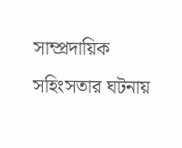সাম্প্রদায়িক সহিংসতার ঘটনায়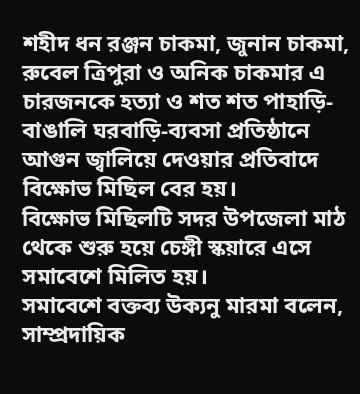শহীদ ধন রঞ্জন চাকমা, জুনান চাকমা, রুবেল ত্রিপুরা ও অনিক চাকমার এ চারজনকে হত্যা ও শত শত পাহাড়ি- বাঙালি ঘরবাড়ি-ব্যবসা প্রতিষ্ঠানে আগুন জ্বালিয়ে দেওয়ার প্রতিবাদে বিক্ষোভ মিছিল বের হয়।
বিক্ষোভ মিছিলটি সদর উপজেলা মাঠ থেকে শুরু হয়ে চেঙ্গী স্কয়ারে এসে সমাবেশে মিলিত হয়।
সমাবেশে বক্তব্য উক্যনু মারমা বলেন, সাম্প্রদায়িক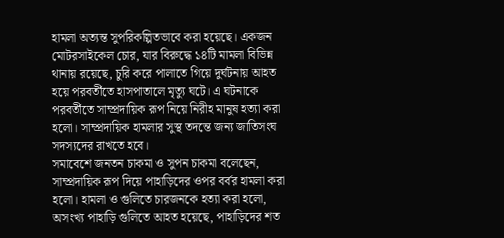হামলা অত্যন্ত সুপরিকল্পিতভাবে করা হয়েছে। একজন মোটরসাইকেল চোর, যার বিরুদ্ধে ১৪টি মামলা বিভিন্ন থানায় রয়েছে, চুরি করে পালাতে গিয়ে দুর্ঘটনায় আহত হয়ে পরবর্তীতে হাসপাতালে মৃত্যু ঘটে। এ ঘটনাকে পরবর্তীতে সাম্প্রদায়িক রূপ নিয়ে নিরীহ মানুষ হত্যা করা হলো। সাম্প্রদায়িক হামলার সুস্থ তদন্তে জন্য জাতিসংঘ সদস্যদের রাখতে হবে।
সমাবেশে জনতন চাকমা ও সুপন চাকমা বলেছেন, সাম্প্রদায়িক রূপ দিয়ে পাহাড়িদের ওপর বর্বর হামলা করা হলো। হামলা ও গুলিতে চারজনকে হত্যা করা হলো, অসংখ্য পাহাড়ি গুলিতে আহত হয়েছে, পাহাড়িদের শত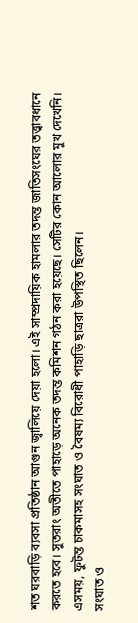শত ঘরবাড়ি ব্যবসা প্রতিষ্ঠান আগুন জ্বালিয়ে দেয়া হলো। এই সাম্প্রদায়িক হামলার তদন্ত জাতিসংঘের তত্ত্বাবধানে করতে হবে। সুতরাং অতীতে পাহাড়ে অনেক তদন্ত কমিশন গঠন করা হয়েছে। সেটির কোন আলোর মুখ দেখেনি।
এসময়, ফুটন্ত চাকমাসহ সংঘাত ও বৈষম্য বিরোধী পাহাড়ি ছাত্ররা উপস্থিত ছিলেন।
সংঘাত ও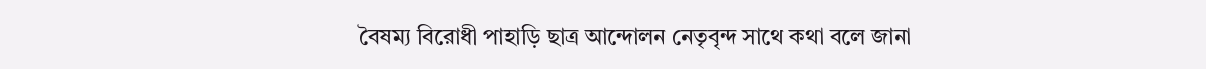বৈষম্য বিরোধী পাহাড়ি ছাত্র আন্দোলন নেতৃবৃন্দ সাথে কথা বলে জানা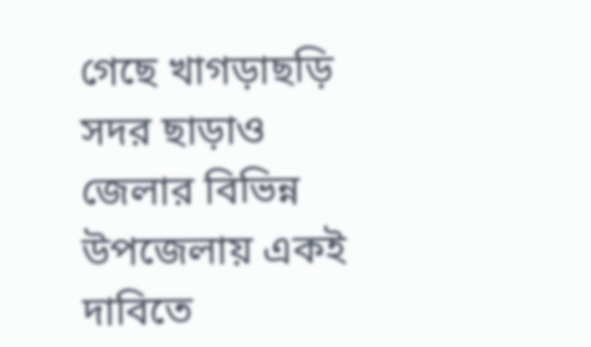গেছে খাগড়াছড়ি সদর ছাড়াও জেলার বিভিন্ন উপজেলায় একই দাবিতে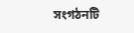সংগঠনটি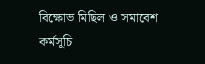বিক্ষোভ মিছিল ও সমাবেশ কর্মসূচি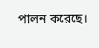পালন করেছে।